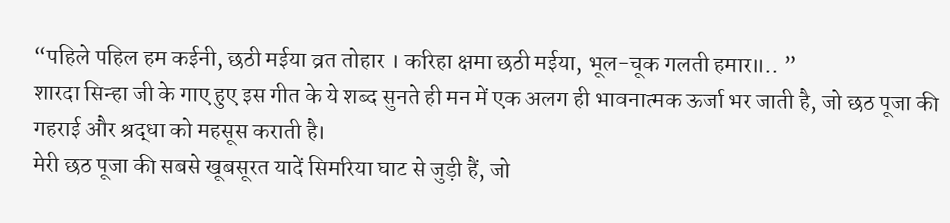“पहिले पहिल हम कईनी, छठी मईया व्रत तोहार । करिहा क्षमा छठी मईया, भूल-चूक गलती हमार॥.. ”
शारदा सिन्हा जी के गाए हुए इस गीत के ये शब्द सुनते ही मन में एक अलग ही भावनात्मक ऊर्जा भर जाती है, जो छठ पूजा की गहराई और श्रद्धा को महसूस कराती है।
मेरी छठ पूजा की सबसे खूबसूरत यादें सिमरिया घाट से जुड़ी हैं, जो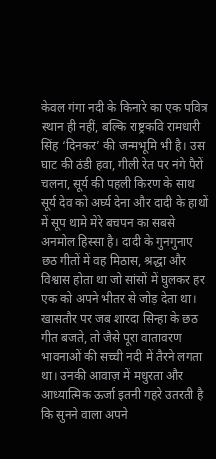केवल गंगा नदी के किनारे का एक पवित्र स्थान ही नहीं, बल्कि राष्ट्रकवि रामधारी सिंह ‘दिनकर’ की जन्मभूमि भी है। उस घाट की ठंडी हवा, गीली रेत पर नंगे पैरों चलना, सूर्य की पहली किरण के साथ सूर्य देव को अर्घ्य देना और दादी के हाथों में सूप थामे मेरे बचपन का सबसे अनमोल हिस्सा है। दादी के गुनगुनाए छठ गीतों में वह मिठास, श्रद्धा और विश्वास होता था जो सांसों में घुलकर हर एक को अपने भीतर से जोड़ देता था। खासतौर पर जब शारदा सिन्हा के छठ गीत बजते, तो जैसे पूरा वातावरण भावनाओं की सच्ची नदी में तैरने लगता था। उनकी आवाज़ में मधुरता और आध्यात्मिक ऊर्जा इतनी गहरे उतरती है कि सुनने वाला अपने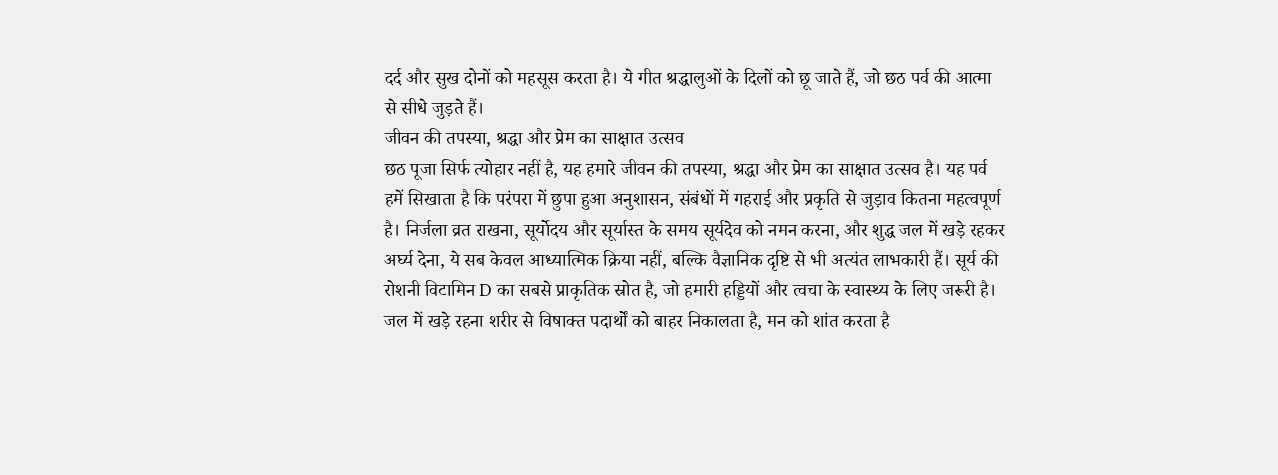दर्द और सुख दोनों को महसूस करता है। ये गीत श्रद्धालुओं के दिलों को छू जाते हैं, जो छठ पर्व की आत्मा से सीधे जुड़ते हैं।
जीवन की तपस्या, श्रद्धा और प्रेम का साक्षात उत्सव
छठ पूजा सिर्फ त्योहार नहीं है, यह हमारे जीवन की तपस्या, श्रद्धा और प्रेम का साक्षात उत्सव है। यह पर्व हमें सिखाता है कि परंपरा में छुपा हुआ अनुशासन, संबंधों में गहराई और प्रकृति से जुड़ाव कितना महत्वपूर्ण है। निर्जला व्रत राखना, सूर्योदय और सूर्यास्त के समय सूर्यदेव को नमन करना, और शुद्ध जल में खड़े रहकर अर्घ्य देना, ये सब केवल आध्यात्मिक क्रिया नहीं, बल्कि वैज्ञानिक दृष्टि से भी अत्यंत लाभकारी हैं। सूर्य की रोशनी विटामिन D का सबसे प्राकृतिक स्रोत है, जो हमारी हड्डियों और त्वचा के स्वास्थ्य के लिए जरूरी है। जल में खड़े रहना शरीर से विषाक्त पदार्थों को बाहर निकालता है, मन को शांत करता है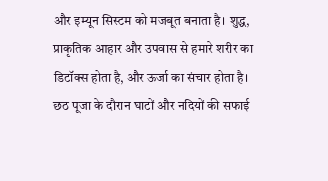और इम्यून सिस्टम को मजबूत बनाता है। शुद्ध, प्राकृतिक आहार और उपवास से हमारे शरीर का डिटॉक्स होता है, और ऊर्जा का संचार होता है। छठ पूजा के दौरान घाटों और नदियों की सफाई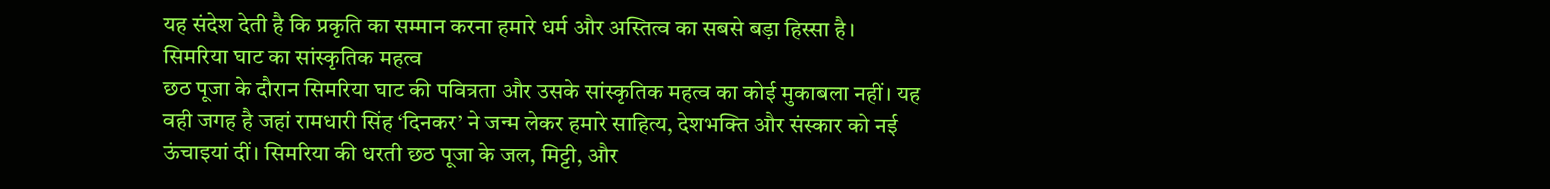यह संदेश देती है कि प्रकृति का सम्मान करना हमारे धर्म और अस्तित्व का सबसे बड़ा हिस्सा है।
सिमरिया घाट का सांस्कृतिक महत्व
छठ पूजा के दौरान सिमरिया घाट की पवित्रता और उसके सांस्कृतिक महत्व का कोई मुकाबला नहीं। यह वही जगह है जहां रामधारी सिंह ‘दिनकर’ ने जन्म लेकर हमारे साहित्य, देशभक्ति और संस्कार को नई ऊंचाइयां दीं। सिमरिया की धरती छठ पूजा के जल, मिट्टी, और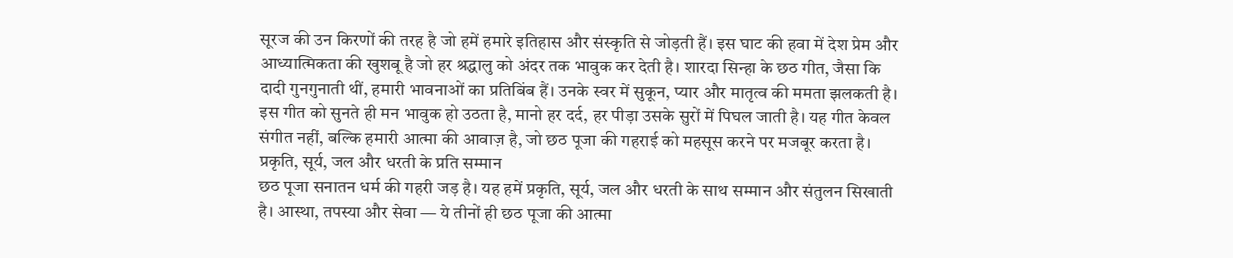सूरज की उन किरणों की तरह है जो हमें हमारे इतिहास और संस्कृति से जोड़ती हैं। इस घाट की हवा में देश प्रेम और आध्यात्मिकता की खुशबू है जो हर श्रद्धालु को अंदर तक भावुक कर देती है। शारदा सिन्हा के छठ गीत, जैसा कि दादी गुनगुनाती थीं, हमारी भावनाओं का प्रतिबिंब हैं। उनके स्वर में सुकून, प्यार और मातृत्व की ममता झलकती है। इस गीत को सुनते ही मन भावुक हो उठता है, मानो हर दर्द, हर पीड़ा उसके सुरों में पिघल जाती है। यह गीत केवल संगीत नहीं, बल्कि हमारी आत्मा की आवाज़ है, जो छठ पूजा की गहराई को महसूस करने पर मजबूर करता है।
प्रकृति, सूर्य, जल और धरती के प्रति सम्मान
छठ पूजा सनातन धर्म की गहरी जड़ है। यह हमें प्रकृति, सूर्य, जल और धरती के साथ सम्मान और संतुलन सिखाती है। आस्था, तपस्या और सेवा — ये तीनों ही छठ पूजा की आत्मा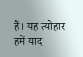हैं। यह त्योहार हमें याद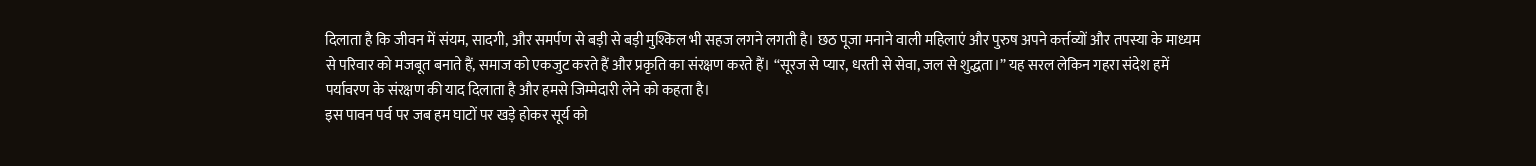दिलाता है कि जीवन में संयम, सादगी, और समर्पण से बड़ी से बड़ी मुश्किल भी सहज लगने लगती है। छठ पूजा मनाने वाली महिलाएं और पुरुष अपने कर्त्तव्यों और तपस्या के माध्यम से परिवार को मजबूत बनाते हैं, समाज को एकजुट करते हैं और प्रकृति का संरक्षण करते हैं। “सूरज से प्यार, धरती से सेवा, जल से शुद्धता।” यह सरल लेकिन गहरा संदेश हमें पर्यावरण के संरक्षण की याद दिलाता है और हमसे जिम्मेदारी लेने को कहता है।
इस पावन पर्व पर जब हम घाटों पर खड़े होकर सूर्य को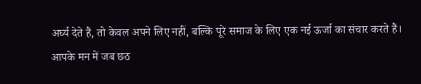अर्घ्य देते हैं, तो केवल अपने लिए नहीं, बल्कि पूरे समाज के लिए एक नई ऊर्जा का संचार करते हैं। आपके मन में जब छठ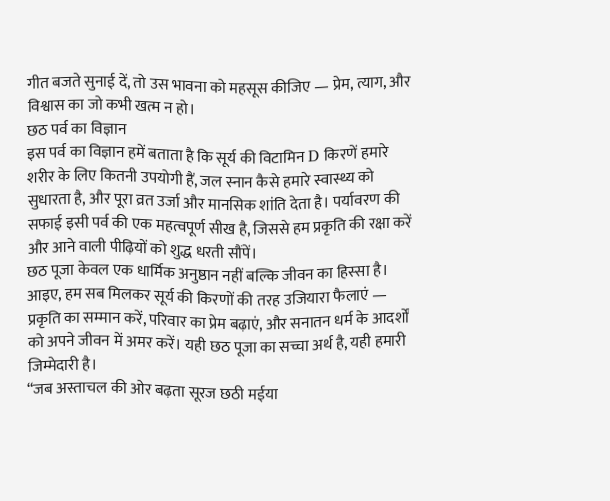गीत बजते सुनाई दें, तो उस भावना को महसूस कीजिए — प्रेम, त्याग, और विश्वास का जो कभी खत्म न हो।
छठ पर्व का विज्ञान
इस पर्व का विज्ञान हमें बताता है कि सूर्य की विटामिन D किरणें हमारे शरीर के लिए कितनी उपयोगी हैं, जल स्नान कैसे हमारे स्वास्थ्य को सुधारता है, और पूरा व्रत उर्जा और मानसिक शांति देता है। पर्यावरण की सफाई इसी पर्व की एक महत्वपूर्ण सीख है, जिससे हम प्रकृति की रक्षा करें और आने वाली पीढ़ियों को शुद्ध धरती सौंपें।
छठ पूजा केवल एक धार्मिक अनुष्ठान नहीं बल्कि जीवन का हिस्सा है। आइए, हम सब मिलकर सूर्य की किरणों की तरह उजियारा फैलाएं — प्रकृति का सम्मान करें, परिवार का प्रेम बढ़ाएं, और सनातन धर्म के आदर्शों को अपने जीवन में अमर करें। यही छठ पूजा का सच्चा अर्थ है, यही हमारी जिम्मेदारी है।
“जब अस्ताचल की ओर बढ़ता सूरज छठी मईया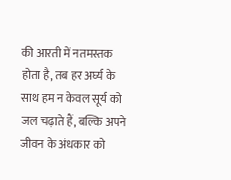की आरती में नतमस्तक होता है, तब हर अर्घ्य के साथ हम न केवल सूर्य को जल चढ़ाते हैं, बल्कि अपने जीवन के अंधकार को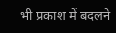भी प्रकाश में बदलने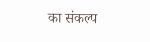का संकल्प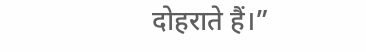दोहराते हैं।”